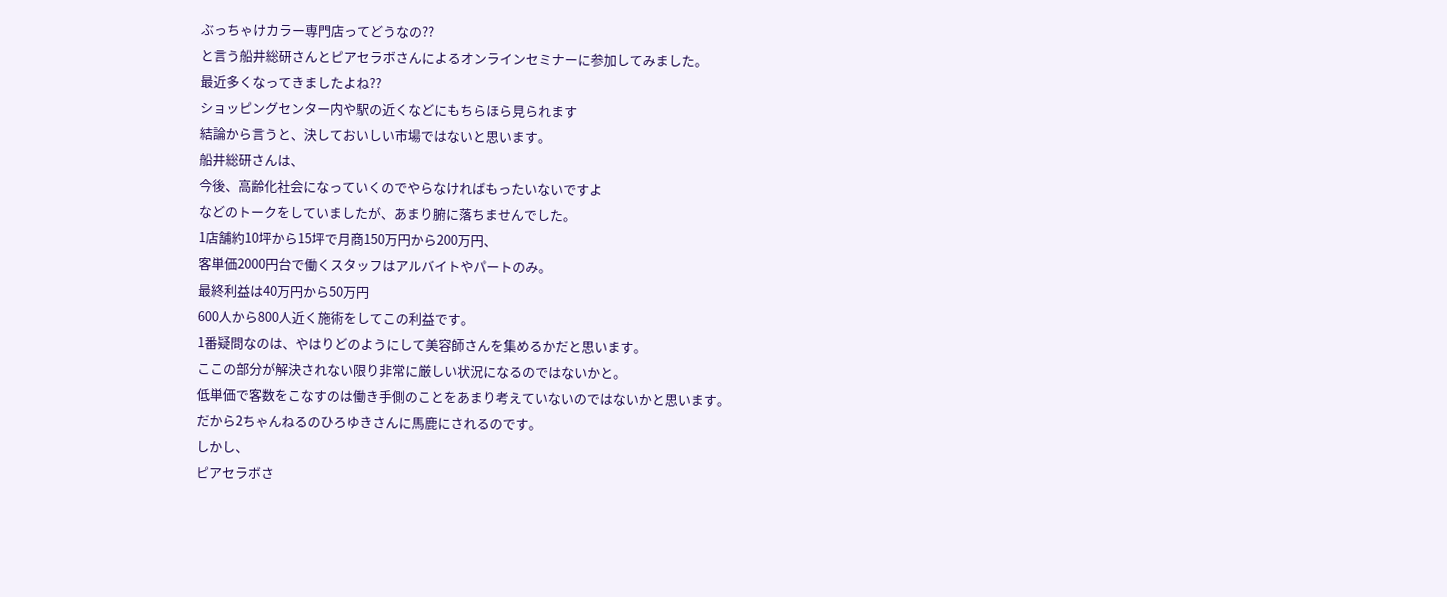ぶっちゃけカラー専門店ってどうなの??
と言う船井総研さんとピアセラボさんによるオンラインセミナーに参加してみました。
最近多くなってきましたよね??
ショッピングセンター内や駅の近くなどにもちらほら見られます
結論から言うと、決しておいしい市場ではないと思います。
船井総研さんは、
今後、高齢化社会になっていくのでやらなければもったいないですよ
などのトークをしていましたが、あまり腑に落ちませんでした。
1店舗約10坪から15坪で月商150万円から200万円、
客単価2000円台で働くスタッフはアルバイトやパートのみ。
最終利益は40万円から50万円
600人から800人近く施術をしてこの利益です。
1番疑問なのは、やはりどのようにして美容師さんを集めるかだと思います。
ここの部分が解決されない限り非常に厳しい状況になるのではないかと。
低単価で客数をこなすのは働き手側のことをあまり考えていないのではないかと思います。
だから2ちゃんねるのひろゆきさんに馬鹿にされるのです。
しかし、
ピアセラボさ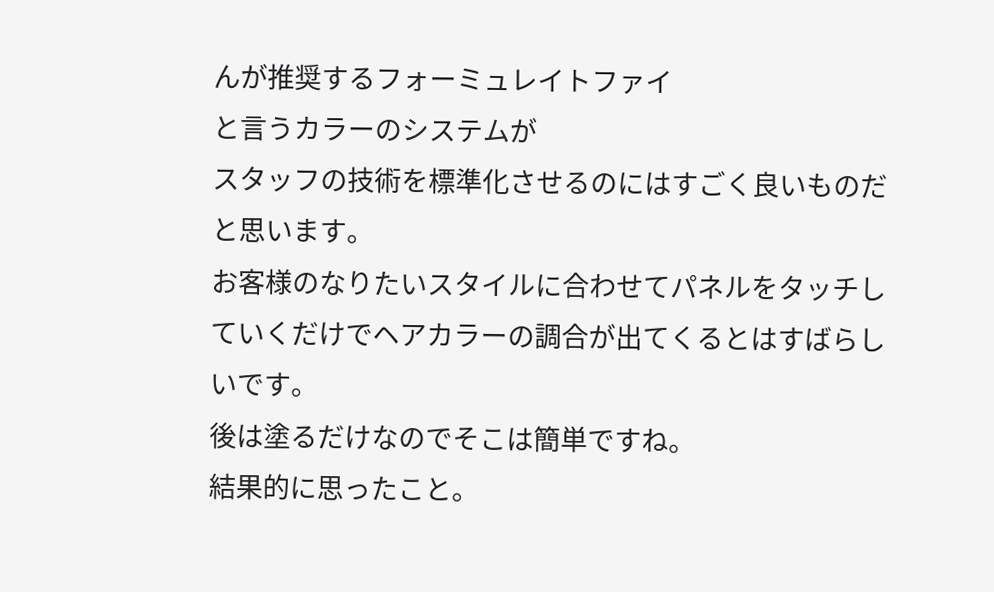んが推奨するフォーミュレイトファイ
と言うカラーのシステムが
スタッフの技術を標準化させるのにはすごく良いものだと思います。
お客様のなりたいスタイルに合わせてパネルをタッチしていくだけでヘアカラーの調合が出てくるとはすばらしいです。
後は塗るだけなのでそこは簡単ですね。
結果的に思ったこと。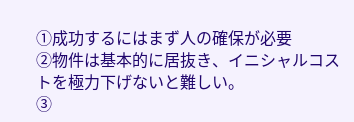①成功するにはまず人の確保が必要
②物件は基本的に居抜き、イニシャルコストを極力下げないと難しい。
③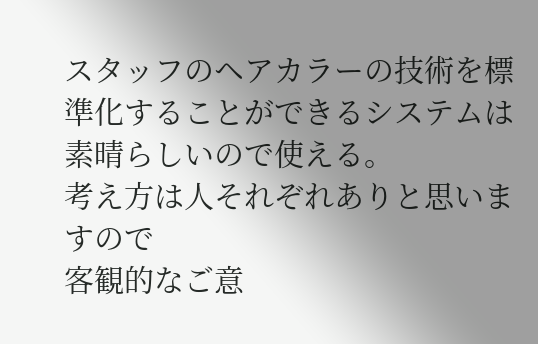スタッフのヘアカラーの技術を標準化することができるシステムは素晴らしいので使える。
考え方は人それぞれありと思いますので
客観的なご意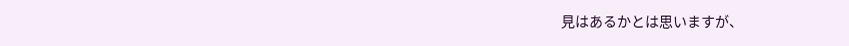見はあるかとは思いますが、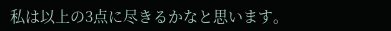私は以上の3点に尽きるかなと思います。